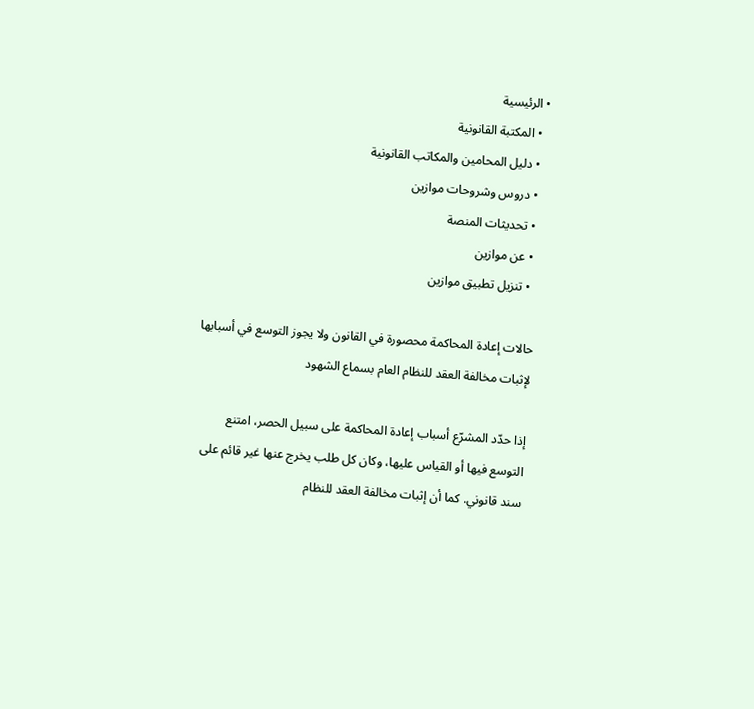• الرئيسية
  • المكتبة القانونية
  • دليل المحامين والمكاتب القانونية
  • دروس وشروحات موازين
  • تحديثات المنصة
  • عن موازين
  • تنزيل تطبيق موازين

حالات إعادة المحاكمة محصورة في القانون ولا يجوز التوسع في أسبابها لإثبات مخالفة العقد للنظام العام بسماع الشهود

إذا حدّد المشرّع أسباب إعادة المحاكمة على سبيل الحصر، امتنع التوسع فيها أو القياس عليها، وكان كل طلب يخرج عنها غير قائم على سند قانوني. كما أن إثبات مخالفة العقد للنظام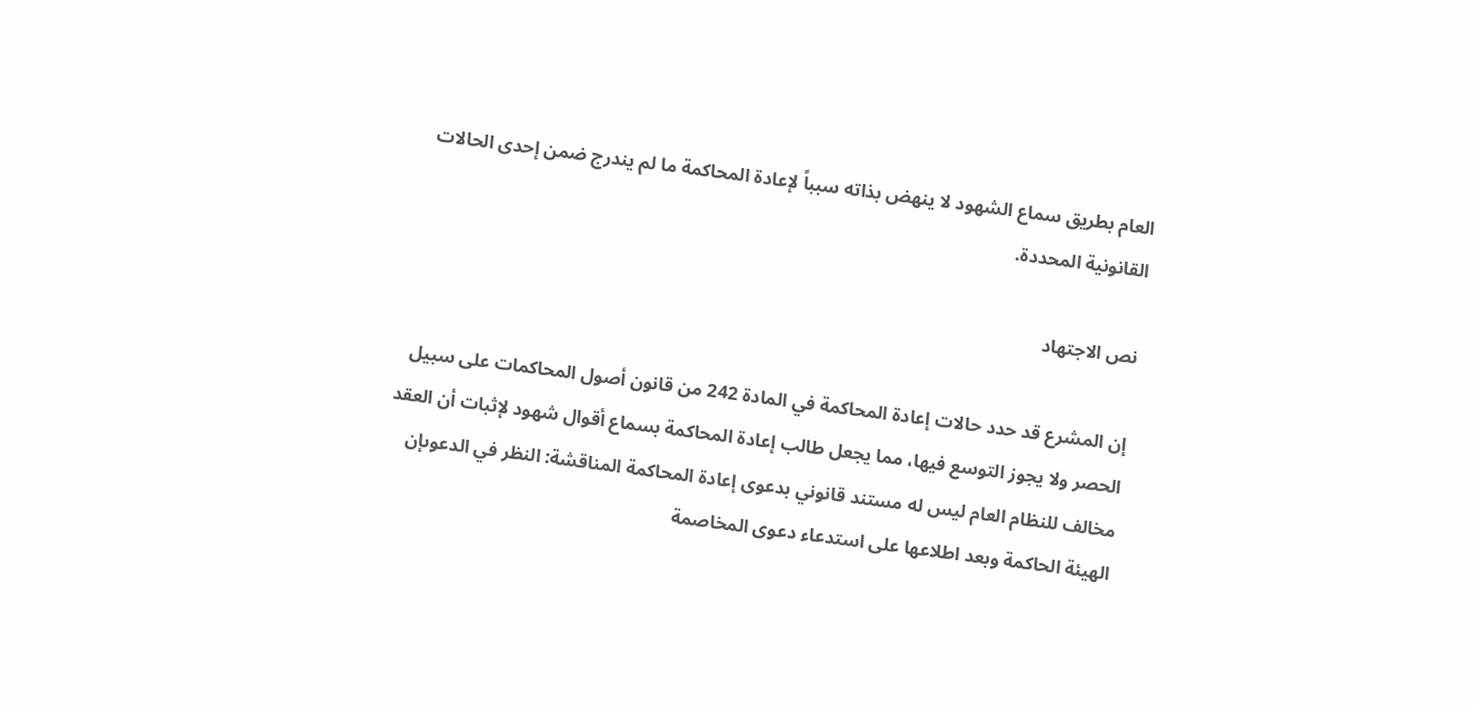العام بطريق سماع الشهود لا ينهض بذاته سبباً لإعادة المحاكمة ما لم يندرج ضمن إحدى الحالات القانونية المحددة.

نص الاجتهاد

إن المشرع قد حدد حالات إعادة المحاكمة في المادة 242 من قانون أصول المحاكمات على سبيل الحصر ولا يجوز التوسع فيها، مما يجعل طالب إعادة المحاكمة بسماع أقوال شهود لإثبات أن العقد مخالف للنظام العام ليس له مستند قانوني بدعوى إعادة المحاكمة المناقشة: النظر في الدعوىإن الهيئة الحاكمة وبعد اطلاعها على استدعاء دعوى المخاصمة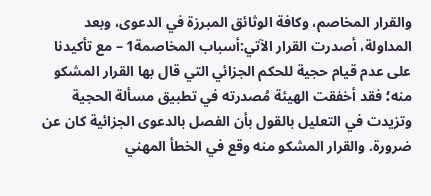والقرار المخاصم، وكافة الوثائق المبرزة في الدعوى، وبعد المداولة، أصدرت القرار الآتي:أسباب المخاصمة1 – مع تأكيدنا على عدم قيام حجية للحكم الجزائي التي قال بها القرار المشكو منه؛ فقد أخفقت الهيئة مُصدرته في تطبيق مسألة الحجية وتزيدت في التعليل بالقول بأن الفصل بالدعوى الجزائية كان عن ضرورة. والقرار المشكو منه وقع في الخطأ المهني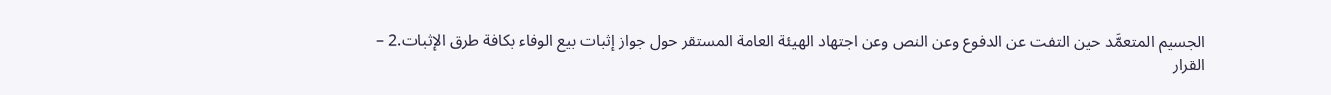الجسيم المتعمَّد حين التفت عن الدفوع وعن النص وعن اجتهاد الهيئة العامة المستقر حول جواز إثبات بيع الوفاء بكافة طرق الإثبات.2 – القرار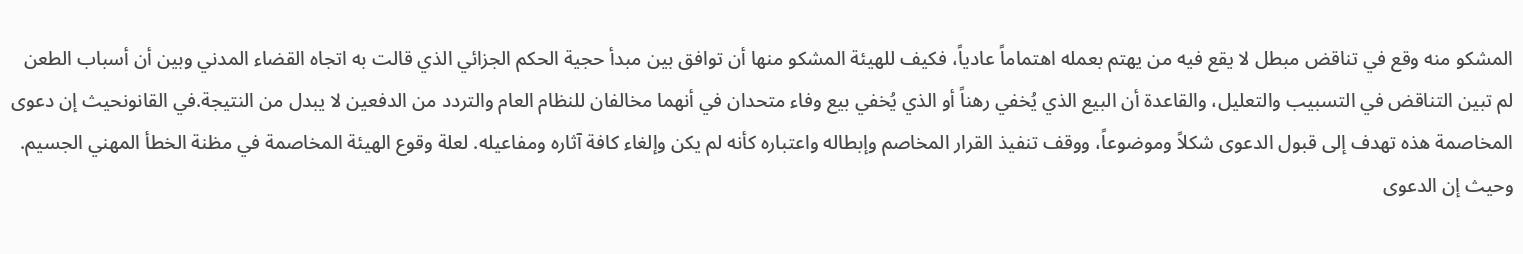المشكو منه وقع في تناقض مبطل لا يقع فيه من يهتم بعمله اهتماماً عادياً، فكيف للهيئة المشكو منها أن توافق بين مبدأ حجية الحكم الجزائي الذي قالت به اتجاه القضاء المدني وبين أن أسباب الطعن لم تبين التناقض في التسبيب والتعليل، والقاعدة أن البيع الذي يُخفي رهناً أو الذي يُخفي بيع وفاء متحدان في أنهما مخالفان للنظام العام والتردد من الدفعين لا يبدل من النتيجة.في القانونحيث إن دعوى المخاصمة هذه تهدف إلى قبول الدعوى شكلاً وموضوعاً، ووقف تنفيذ القرار المخاصم وإبطاله واعتباره كأنه لم يكن وإلغاء كافة آثاره ومفاعيله. لعلة وقوع الهيئة المخاصمة في مظنة الخطأ المهني الجسيم. وحيث إن الدعوى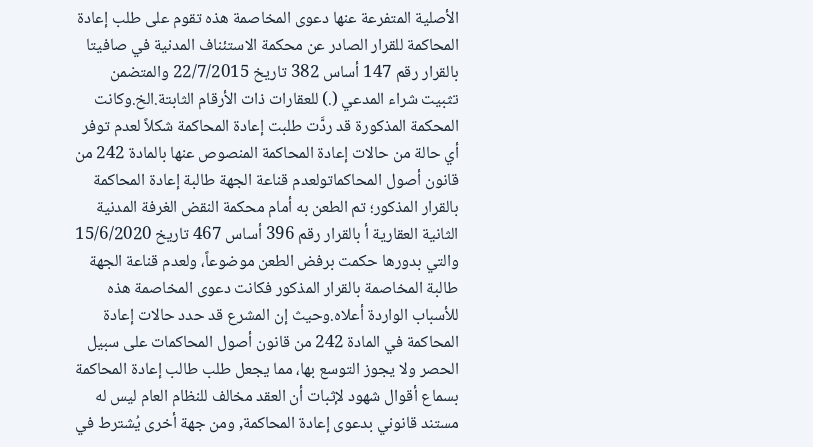الأصلية المتفرعة عنها دعوى المخاصمة هذه تقوم على طلب إعادة المحاكمة للقرار الصادر عن محكمة الاستئناف المدنية في صافيتا بالقرار رقم 147 أساس 382 تاريخ 22/7/2015 والمتضمن تثبيت شراء المدعي (.) للعقارات ذات الأرقام الثابتة.الخ.وكانت المحكمة المذكورة قد ردَّت طلبت إعادة المحاكمة شكلاً لعدم توفر أي حالة من حالات إعادة المحاكمة المنصوص عنها بالمادة 242 من قانون أصول المحاكماتولعدم قناعة الجهة طالبة إعادة المحاكمة بالقرار المذكور؛ تم الطعن به أمام محكمة النقض الغرفة المدنية الثانية العقارية أ بالقرار رقم 396 أساس 467 تاريخ 15/6/2020 والتي بدورها حكمت برفض الطعن موضوعاً، ولعدم قناعة الجهة طالبة المخاصمة بالقرار المذكور فكانت دعوى المخاصمة هذه للأسباب الواردة أعلاه.وحيث إن المشرع قد حدد حالات إعادة المحاكمة في المادة 242 من قانون أصول المحاكمات على سبيل الحصر ولا يجوز التوسع بها، مما يجعل طلب طالب إعادة المحاكمة بسماع أقوال شهود لإثبات أن العقد مخالف للنظام العام ليس له مستند قانوني بدعوى إعادة المحاكمة, ومن جهة أخرى يُشترط في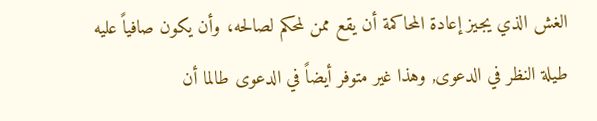الغش الذي يجيز إعادة المحاكمة أن يقع ممن لمحكم لصالحه، وأن يكون صافياً عليه طيلة النظر في الدعوى, وهذا غير متوفر أيضاً في الدعوى طالما أن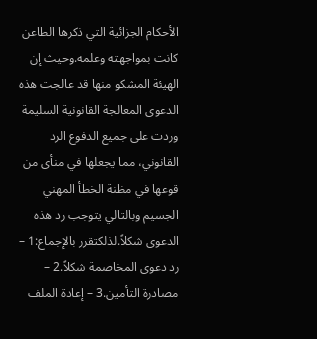الأحكام الجزائية التي ذكرها الطاعن كانت بمواجهته وعلمه.وحيث إن الهيئة المشكو منها قد عالجت هذه الدعوى المعالجة القانونية السليمة وردت على جميع الدفوع الرد القانوني، مما يجعلها في منأى من قوعها في مظنة الخطأ المهني الجسيم وبالتالي يتوجب رد هذه الدعوى شكلاً.لذلكتقرر بالإجماع:1 – رد دعوى المخاصمة شكلاً.2 – مصادرة التأمين.3 – إعادة الملف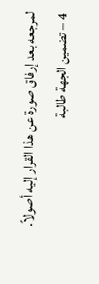لمرجعه بعد إرفاق صورة عن هذا القرار إليه أصولاً. 4 – تضمين الجهة طالبة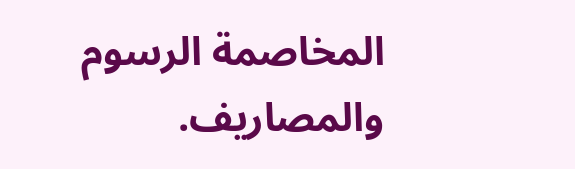المخاصمة الرسوم والمصاريف.